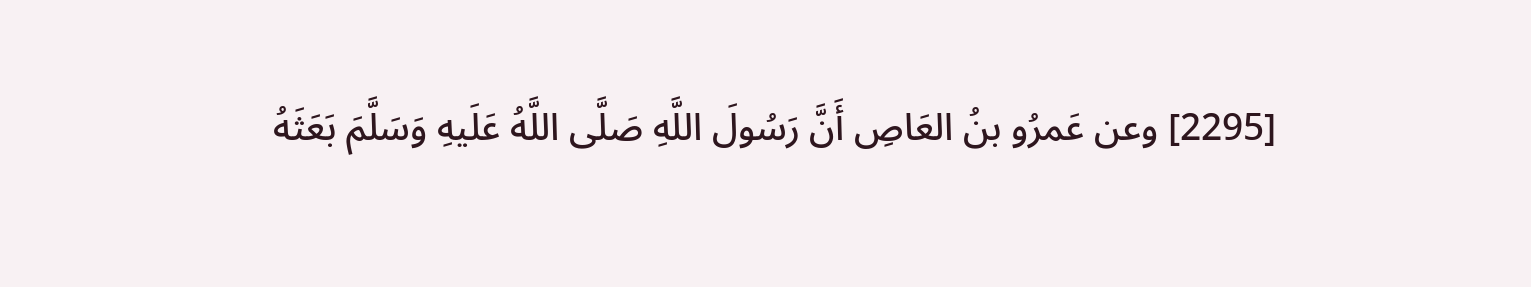[2295] وعن عَمرُو بنُ العَاصِ أَنَّ رَسُولَ اللَّهِ صَلَّى اللَّهُ عَلَيهِ وَسَلَّمَ بَعَثَهُ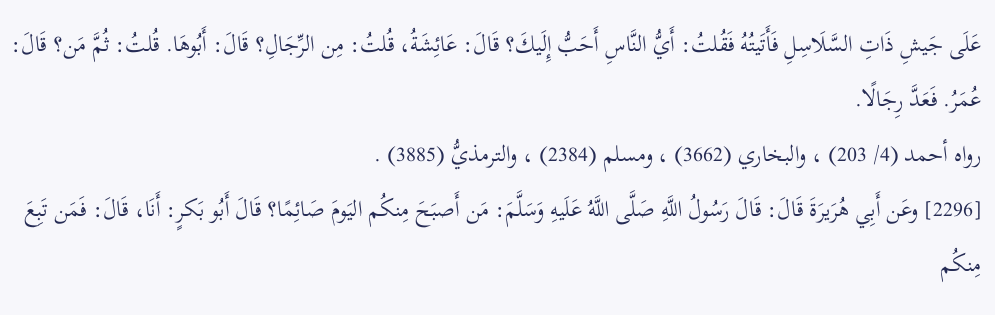عَلَى جَيشِ ذَاتِ السَّلَاسِلِ فَأَتَيتُهُ فَقُلتُ: أَيُّ النَّاسِ أَحَبُّ إِلَيكَ؟ قَالَ: عَائِشَةُ، قُلتُ: مِن الرِّجَالِ؟ قَالَ: أَبُوهَا. قُلتُ: ثُمَّ مَن؟ قَالَ: عُمَرُ. فَعَدَّ رِجَالًا.
رواه أحمد (4/ 203) ، والبخاري (3662) ، ومسلم (2384) ، والترمذيُّ (3885) .
[2296] وعَن أَبِي هُرَيرَةَ قَالَ: قَالَ رَسُولُ اللَّهِ صَلَّى اللَّهُ عَلَيهِ وَسَلَّمَ: مَن أَصبَحَ مِنكُم اليَومَ صَائِمًا؟ قَالَ أَبُو بَكرٍ: أَنَا، قَالَ: فَمَن تَبِعَ مِنكُم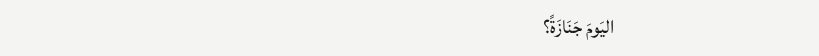اليَومَ جَنَازَةً؟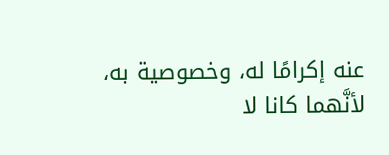عنه إكرامًا له، وخصوصية به، لأنَّهما كانا لا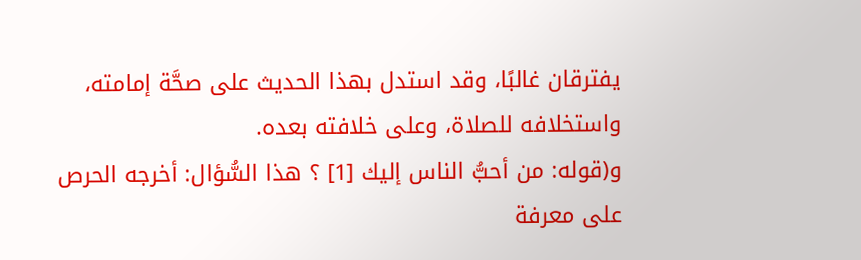يفترقان غالبًا، وقد استدل بهذا الحديث على صحَّة إمامته، واستخلافه للصلاة، وعلى خلافته بعده.
و(قوله: من أحبُّ الناس إليك [1] ؟ هذا السُّؤال: أخرجه الحرص على معرفة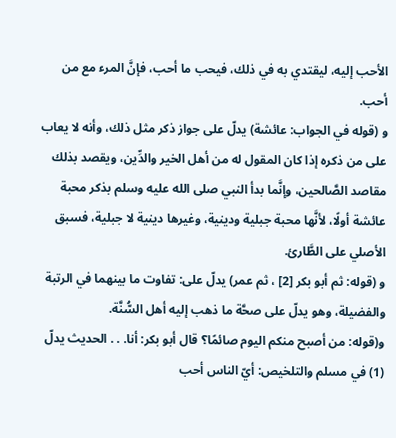الأحب إليه، ليقتدي به في ذلك، فيحب ما أحب، فإنَّ المرء مع من أحب.
و (قوله في الجواب: عائشة) يدلّ على جواز ذكر مثل ذلك، وأنه لا يعاب على من ذكره إذا كان المقول له من أهل الخير والدِّين، ويقصد بذلك مقاصد الصَّالحين، وإنَّما بدأ النبي صلى الله عليه وسلم بذكر محبة عائشة أولًا، لأنَّها محبة جبلية ودينية، وغيرها دينية لا جبلية، فسبق الأصلي على الطَّارئ.
و (قوله: ثم أبو بكر [2] ، ثم عمر) يدلّ على: تفاوت ما بينهما في الرتبة والفضيلة، وهو يدلّ على صحَّة ما ذهب إليه أهل السُّنَّة.
و(قوله: من أصبح منكم اليوم صائمًا؟ قال أبو بكر: أنا. . . الحديث يدلّ
(1) في مسلم والتلخيص: أيّ الناس أحب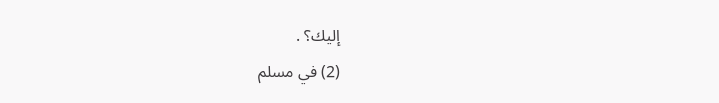إليك؟ .
(2) في مسلم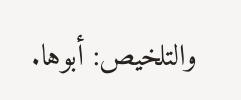والتلخيص: أبوها.